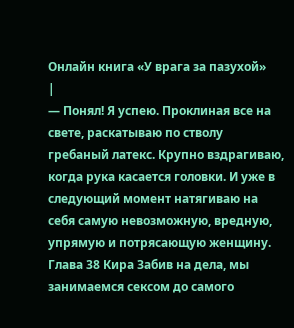Онлайн книга «У врага за пазухой»
|
— Понял! Я успею. Проклиная все на свете, раскатываю по стволу гребаный латекс. Крупно вздрагиваю, когда рука касается головки. И уже в следующий момент натягиваю на себя самую невозможную, вредную, упрямую и потрясающую женщину. Глава 38 Кира Забив на дела, мы занимаемся сексом до самого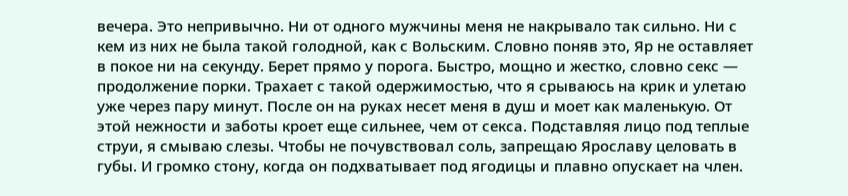вечера. Это непривычно. Ни от одного мужчины меня не накрывало так сильно. Ни с кем из них не была такой голодной, как с Вольским. Словно поняв это, Яр не оставляет в покое ни на секунду. Берет прямо у порога. Быстро, мощно и жестко, словно секс — продолжение порки. Трахает с такой одержимостью, что я срываюсь на крик и улетаю уже через пару минут. После он на руках несет меня в душ и моет как маленькую. От этой нежности и заботы кроет еще сильнее, чем от секса. Подставляя лицо под теплые струи, я смываю слезы. Чтобы не почувствовал соль, запрещаю Ярославу целовать в губы. И громко стону, когда он подхватывает под ягодицы и плавно опускает на член.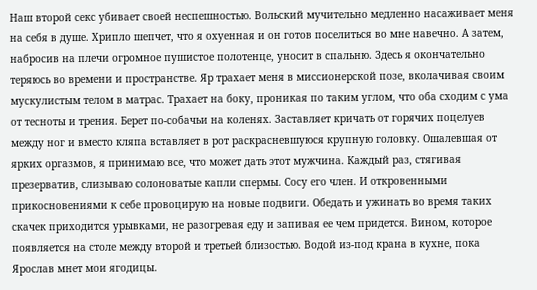Наш второй секс убивает своей неспешностью. Вольский мучительно медленно насаживает меня на себя в душе. Хрипло шепчет, что я охуенная и он готов поселиться во мне навечно. А затем, набросив на плечи огромное пушистое полотенце, уносит в спальню. Здесь я окончательно теряюсь во времени и пространстве. Яр трахает меня в миссионерской позе, вколачивая своим мускулистым телом в матрас. Трахает на боку, проникая по таким углом, что оба сходим с ума от тесноты и трения. Берет по-собачьи на коленях. Заставляет кричать от горячих поцелуев между ног и вместо кляпа вставляет в рот раскрасневшуюся крупную головку. Ошалевшая от ярких оргазмов, я принимаю все, что может дать этот мужчина. Каждый раз, стягивая презерватив, слизываю солоноватые капли спермы. Сосу его член. И откровенными прикосновениями к себе провоцирую на новые подвиги. Обедать и ужинать во время таких скачек приходится урывками, не разогревая еду и запивая ее чем придется. Вином, которое появляется на столе между второй и третьей близостью. Водой из-под крана в кухне, пока Ярослав мнет мои ягодицы.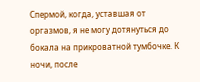Спермой, когда, уставшая от оргазмов, я не могу дотянуться до бокала на прикроватной тумбочке. К ночи, после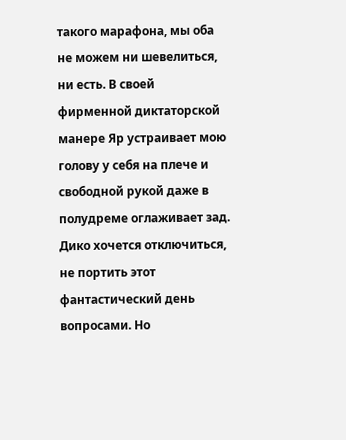такого марафона, мы оба не можем ни шевелиться, ни есть. В своей фирменной диктаторской манере Яр устраивает мою голову у себя на плече и свободной рукой даже в полудреме оглаживает зад. Дико хочется отключиться, не портить этот фантастический день вопросами. Но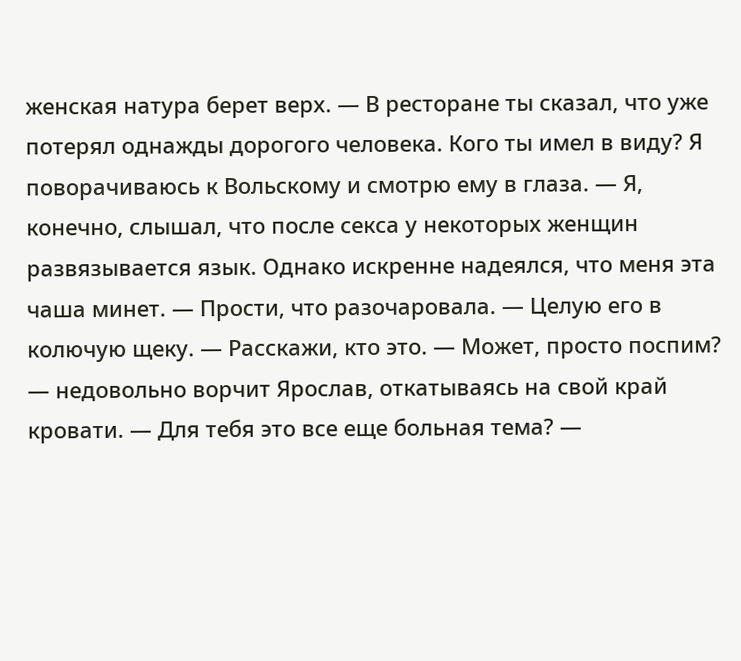женская натура берет верх. — В ресторане ты сказал, что уже потерял однажды дорогого человека. Кого ты имел в виду? Я поворачиваюсь к Вольскому и смотрю ему в глаза. — Я, конечно, слышал, что после секса у некоторых женщин развязывается язык. Однако искренне надеялся, что меня эта чаша минет. — Прости, что разочаровала. — Целую его в колючую щеку. — Расскажи, кто это. — Может, просто поспим? — недовольно ворчит Ярослав, откатываясь на свой край кровати. — Для тебя это все еще больная тема? —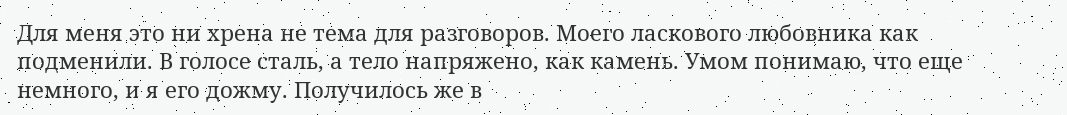Для меня это ни хрена не тема для разговоров. Моего ласкового любовника как подменили. В голосе сталь, а тело напряжено, как камень. Умом понимаю, что еще немного, и я его дожму. Получилось же в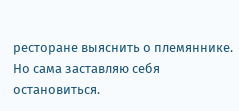ресторане выяснить о племяннике. Но сама заставляю себя остановиться.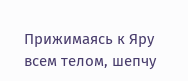Прижимаясь к Яру всем телом, шепчу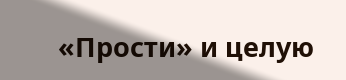«Прости» и целую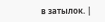в затылок. |